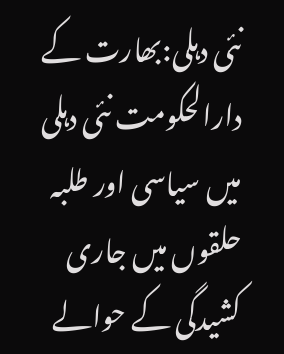نئی دہلی:بھارت کے دارالحکومت نئی دہلی میں سیاسی اور طلبہ حلقوں میں جاری کشیدگی کے حوالے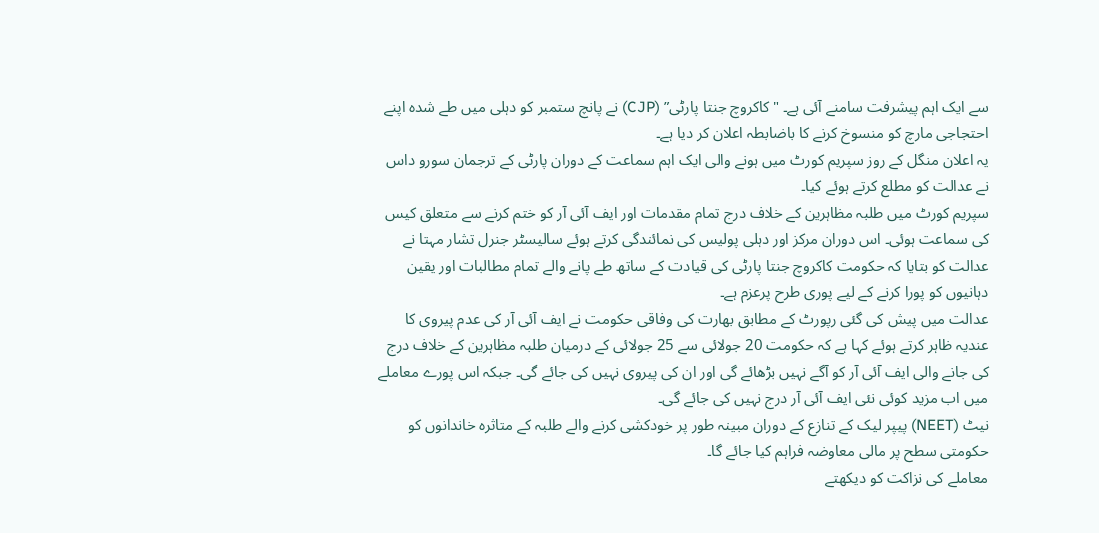سے ایک اہم پیشرفت سامنے آئی ہے۔ "کاکروچ جنتا پارٹی” (CJP) نے پانچ ستمبر کو دہلی میں طے شدہ اپنے احتجاجی مارچ کو منسوخ کرنے کا باضابطہ اعلان کر دیا ہے۔
یہ اعلان منگل کے روز سپریم کورٹ میں ہونے والی ایک اہم سماعت کے دوران پارٹی کے ترجمان سورو داس نے عدالت کو مطلع کرتے ہوئے کیا۔
سپریم کورٹ میں طلبہ مظاہرین کے خلاف درج تمام مقدمات اور ایف آئی آر کو ختم کرنے سے متعلق کیس کی سماعت ہوئی۔ اس دوران مرکز اور دہلی پولیس کی نمائندگی کرتے ہوئے سالیسٹر جنرل تشار مہتا نے عدالت کو بتایا کہ حکومت کاکروچ جنتا پارٹی کی قیادت کے ساتھ طے پانے والے تمام مطالبات اور یقین دہانیوں کو پورا کرنے کے لیے پوری طرح پرعزم ہے۔
عدالت میں پیش کی گئی رپورٹ کے مطابق بھارت کی وفاقی حکومت نے ایف آئی آر کی عدم پیروی کا عندیہ ظاہر کرتے ہوئے کہا ہے کہ حکومت 20 جولائی سے 25 جولائی کے درمیان طلبہ مظاہرین کے خلاف درج کی جانے والی ایف آئی آر کو آگے نہیں بڑھائے گی اور ان کی پیروی نہیں کی جائے گی۔ جبکہ اس پورے معاملے میں اب مزید کوئی نئی ایف آئی آر درج نہیں کی جائے گی۔
نیٹ (NEET) پیپر لیک کے تنازع کے دوران مبینہ طور پر خودکشی کرنے والے طلبہ کے متاثرہ خاندانوں کو حکومتی سطح پر مالی معاوضہ فراہم کیا جائے گا۔
معاملے کی نزاکت کو دیکھتے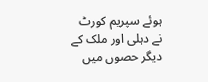ہوئے سپریم کورٹ نے دہلی اور ملک کے دیگر حصوں میں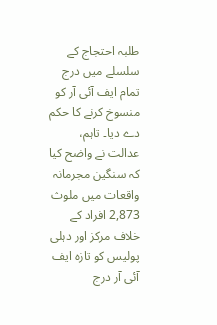طلبہ احتجاج کے سلسلے میں درج تمام ایف آئی آر کو منسوخ کرنے کا حکم دے دیا۔ تاہم، عدالت نے واضح کیا کہ سنگین مجرمانہ واقعات میں ملوث 2,873 افراد کے خلاف مرکز اور دہلی پولیس کو تازہ ایف آئی آر درج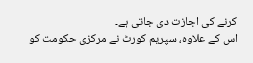کرنے کی اجازت دی جاتی ہے۔
اس کے علاوہ، سپریم کورٹ نے مرکزی حکومت کو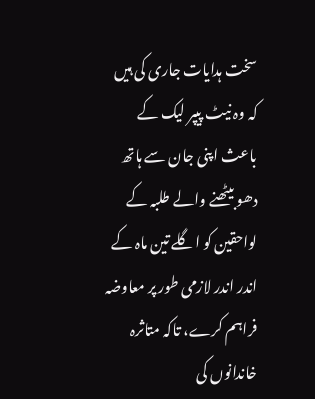سخت ہدایات جاری کی ہیں کہ وہ نیٹ پیپر لیک کے باعث اپنی جان سے ہاتھ دھو بیٹھنے والے طلبہ کے لواحقین کو اگلے تین ماہ کے اندر اندر لازمی طور پر معاوضہ فراہم کرے، تاکہ متاثرہ خاندانوں کی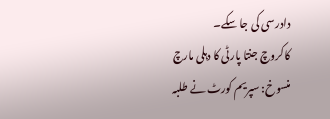دادرسی کی جا سکے۔
کاکروچ جنتا پارٹی کا دہلی مارچ منسوخ: سپریم کورٹ نے طلبہ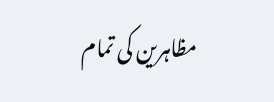مظاہرین کی تمام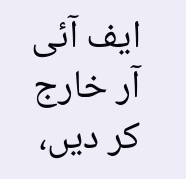ایف آئی آر خارج کر دیں،